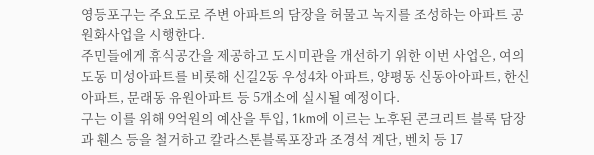영등포구는 주요도로 주변 아파트의 담장을 허물고 녹지를 조성하는 아파트 공원화사업을 시행한다.
주민들에게 휴식공간을 제공하고 도시미관을 개선하기 위한 이번 사업은, 여의도동 미성아파트를 비롯해 신길2동 우성4차 아파트, 양평동 신동아아파트, 한신아파트, 문래동 유원아파트 등 5개소에 실시될 예정이다.
구는 이를 위해 9억원의 예산을 투입, 1km에 이르는 노후된 콘크리트 블록 담장과 휀스 등을 철거하고 칼라스톤블록포장과 조경석 계단, 벤치 등 17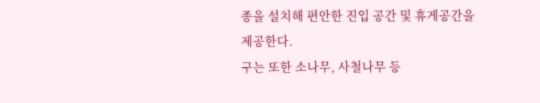종을 설치해 편안한 진입 공간 및 휴게공간을 제공한다.
구는 또한 소나무, 사철나무 등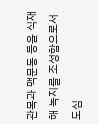관목과 맥문동 등을 식재해 녹지를 조성함으로서 도심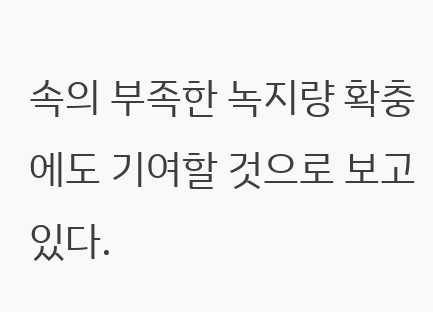속의 부족한 녹지량 확충에도 기여할 것으로 보고 있다.